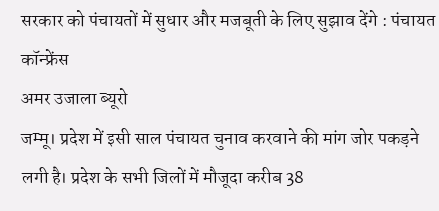सरकार को पंचायतों में सुधार और मजबूती के लिए सुझाव देंगे : पंचायत कॉन्फ्रेंस
अमर उजाला ब्यूरो
जम्मू। प्रदेश में इसी साल पंचायत चुनाव करवाने की मांग जोर पकड़ने लगी है। प्रदेश के सभी जिलों में मौजूदा करीब 38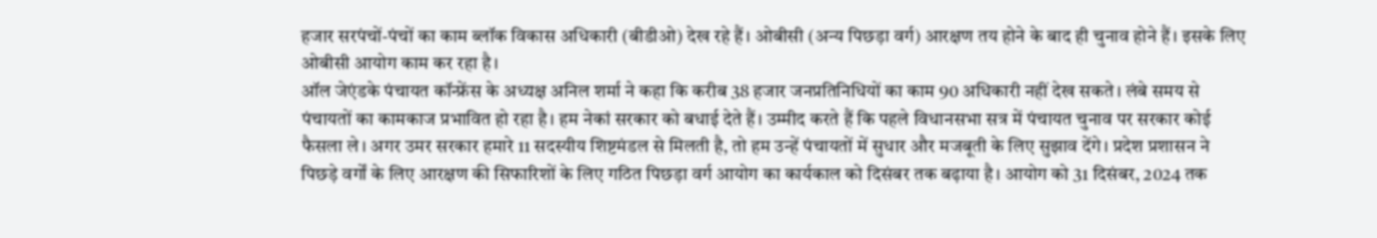हजार सरपंचों-पंचों का काम ब्लॉक विकास अधिकारी (बीडीओ) देख रहे हैं। ओबीसी (अन्य पिछड़ा वर्ग) आरक्षण तय होने के बाद ही चुनाव होने हैं। इसके लिए ओबीसी आयोग काम कर रहा है।
ऑल जेएंडके पंचायत कॉन्फ्रेंस के अध्यक्ष अनिल शर्मा ने कहा कि करीब 38 हजार जनप्रतिनिधियों का काम 90 अधिकारी नहीं देख सकते। लंबे समय से पंचायतों का कामकाज प्रभावित हो रहा है। हम नेकां सरकार को बधाई देते हैं। उम्मीद करते हैं कि पहले विधानसभा सत्र में पंचायत चुनाव पर सरकार कोई फैसला ले। अगर उमर सरकार हमारे 11 सदस्यीय शिष्टमंडल से मिलती है, तो हम उन्हें पंचायतों में सुधार और मजबूती के लिए सुझाव देंगे। प्रदेश प्रशासन ने पिछड़े वर्गों के लिए आरक्षण की सिफारिशों के लिए गठित पिछड़ा वर्ग आयोग का कार्यकाल को दिसंबर तक बढ़ाया है। आयोग को 31 दिसंबर, 2024 तक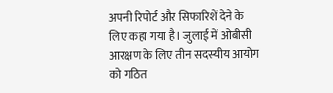अपनी रिपोर्ट और सिफारिशें देने के लिए कहा गया है। जुलाई में ओबीसी आरक्षण के लिए तीन सदस्यीय आयोग को गठित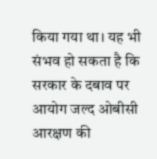किया गया था। यह भी संभव हो सकता है कि सरकार के दबाव पर आयोग जल्द ओबीसी आरक्षण की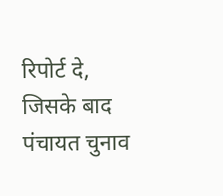रिपोर्ट दे, जिसके बाद पंचायत चुनाव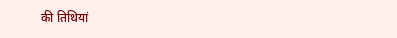की तिथियां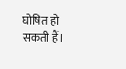घोषित हो सकती हैं।